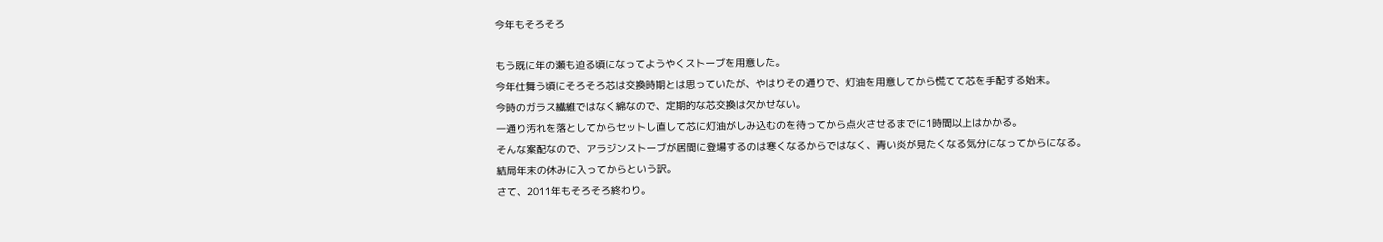今年もそろそろ

もう既に年の瀬も迫る頃になってようやくストーブを用意した。
今年仕舞う頃にそろそろ芯は交換時期とは思っていたが、やはりその通りで、灯油を用意してから慌てて芯を手配する始末。
今時のガラス繊維ではなく綿なので、定期的な芯交換は欠かせない。
一通り汚れを落としてからセットし直して芯に灯油がしみ込むのを待ってから点火させるまでに1時間以上はかかる。
そんな案配なので、アラジンストーブが居間に登場するのは寒くなるからではなく、青い炎が見たくなる気分になってからになる。
結局年末の休みに入ってからという訳。
さて、2011年もそろそろ終わり。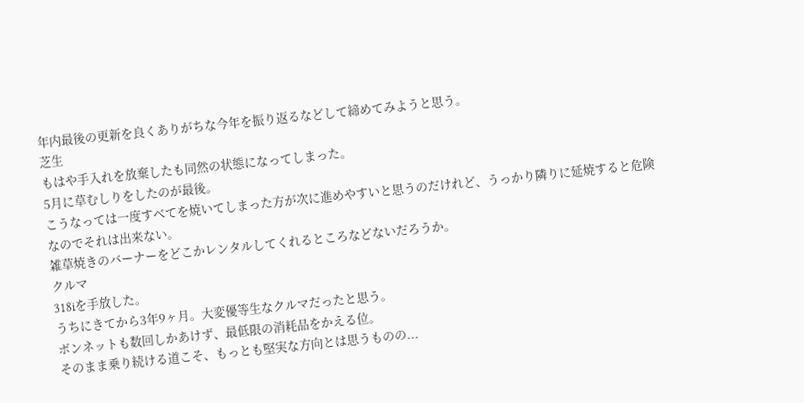年内最後の更新を良くありがちな今年を振り返るなどして締めてみようと思う。
芝生
もはや手入れを放棄したも同然の状態になってしまった。
5月に草むしりをしたのが最後。
こうなっては一度すべてを焼いてしまった方が次に進めやすいと思うのだけれど、うっかり隣りに延焼すると危険なのでそれは出来ない。
雑草焼きのバーナーをどこかレンタルしてくれるところなどないだろうか。
クルマ
318iを手放した。
うちにきてから3年9ヶ月。大変優等生なクルマだったと思う。
ボンネットも数回しかあけず、最低限の消耗品をかえる位。
そのまま乗り続ける道こそ、もっとも堅実な方向とは思うものの...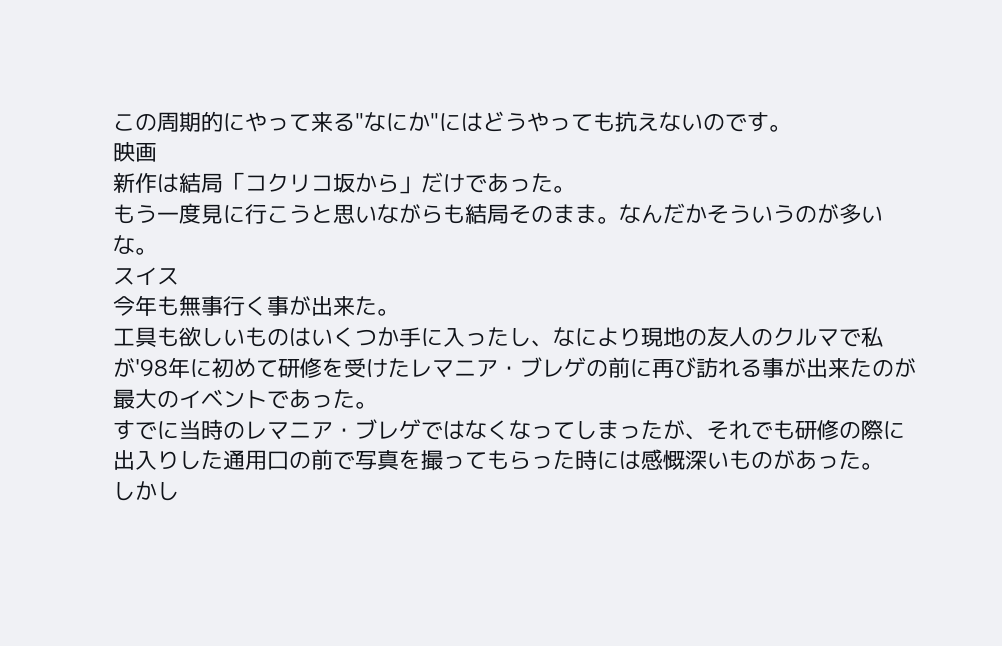この周期的にやって来る"なにか"にはどうやっても抗えないのです。
映画
新作は結局「コクリコ坂から」だけであった。
もう一度見に行こうと思いながらも結局そのまま。なんだかそういうのが多いな。
スイス
今年も無事行く事が出来た。
工具も欲しいものはいくつか手に入ったし、なにより現地の友人のクルマで私が'98年に初めて研修を受けたレマニア・ブレゲの前に再び訪れる事が出来たのが最大のイベントであった。
すでに当時のレマニア・ブレゲではなくなってしまったが、それでも研修の際に出入りした通用口の前で写真を撮ってもらった時には感慨深いものがあった。
しかし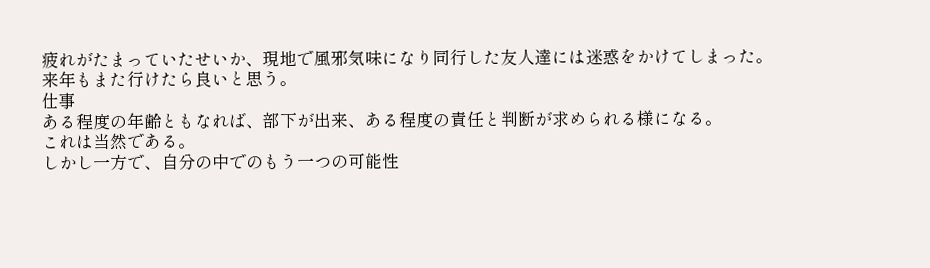疲れがたまっていたせいか、現地で風邪気味になり同行した友人達には迷惑をかけてしまった。
来年もまた行けたら良いと思う。
仕事
ある程度の年齢ともなれば、部下が出来、ある程度の責任と判断が求められる様になる。
これは当然である。
しかし一方で、自分の中でのもう一つの可能性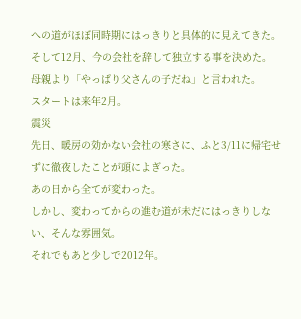への道がほぼ同時期にはっきりと具体的に見えてきた。
そして12月、今の会社を辞して独立する事を決めた。
母親より「やっぱり父さんの子だね」と言われた。
スタートは来年2月。
震災
先日、暖房の効かない会社の寒さに、ふと3/11に帰宅せずに徹夜したことが頭によぎった。
あの日から全てが変わった。
しかし、変わってからの進む道が未だにはっきりしない、そんな雰囲気。
それでもあと少しで2012年。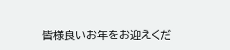皆様良いお年をお迎えくだ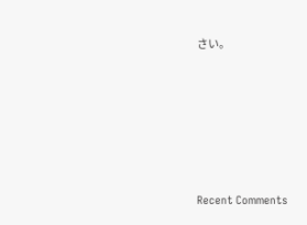さい。








Recent Comments